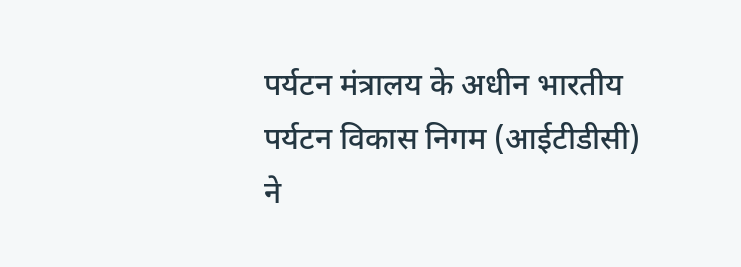पर्यटन मंत्रालय के अधीन भारतीय पर्यटन विकास निगम (आईटीडीसी) ने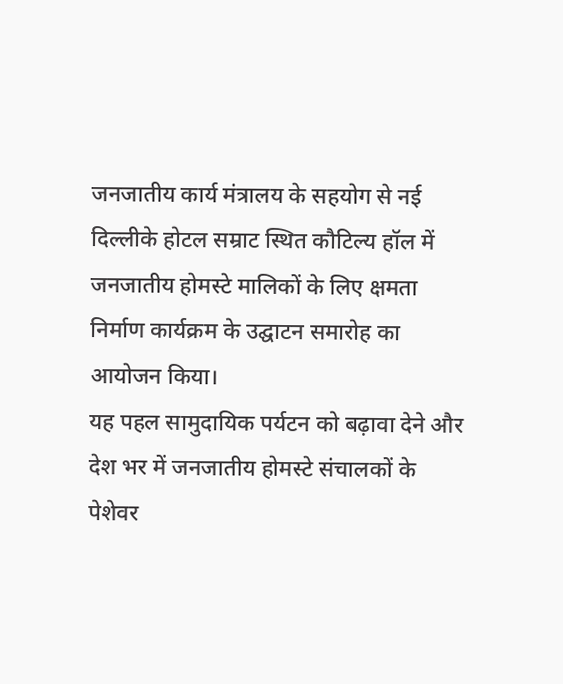जनजातीय कार्य मंत्रालय के सहयोग से नई दिल्लीके होटल सम्राट स्थित कौटिल्य हॉल में जनजातीय होमस्टे मालिकों के लिए क्षमता निर्माण कार्यक्रम के उद्घाटन समारोह का आयोजन किया।
यह पहल सामुदायिक पर्यटन को बढ़ावा देने और देश भर में जनजातीय होमस्टे संचालकों के पेशेवर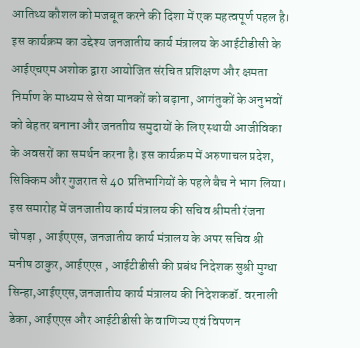आतिथ्य कौशल को मजबूत करने की दिशा में एक महत्वपूर्ण पहल है। इस कार्यक्रम का उद्देश्य जनजातीय कार्य मंत्रालय के आईटीडीसी के आईएचएम अशोक द्वारा आयोजित संरचित प्रशिक्षण और क्षमता निर्माण के माध्यम से सेवा मानकों को बढ़ाना, आगंतुकों के अनुभवों को बेहतर बनाना और जनताीय समुदायों के लिए स्थायी आजीविका के अवसरों का समर्थन करना है। इस कार्यक्रम में अरुणाचल प्रदेश, सिक्किम और गुजरात से 40 प्रतिभागियों के पहले बैच ने भाग लिया।
इस समारोह में जनजातीय कार्य मंत्रालय की सचिव श्रीमती रंजना चोपड़ा , आईएएस, जनजातीय कार्य मंत्रालय के अपर सचिव श्री मनीष ठाकुर, आईएएस , आईटीडीसी की प्रबंध निदेशक सुश्री मुग्धा सिन्हा,आईएएस,जनजातीय कार्य मंत्रालय की निदेशकडॉ. वरनाली डेका, आईएएस और आईटीडीसी के वाणिज्य एवं विपणन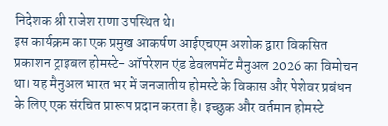निदेशक श्री राजेश राणा उपस्थित थे।
इस कार्यक्रम का एक प्रमुख आकर्षण आईएचएम अशोक द्वारा विकसित प्रकाशन ट्राइबल होमस्टे- ऑपरेशन एंड डेवलपमेंट मैनुअल 2026 का विमोचन था। यह मैनुअल भारत भर में जनजातीय होमस्टे के विकास और पेशेवर प्रबंधन के लिए एक संरचित प्रारूप प्रदान करता है। इच्छुक और वर्तमान होमस्टे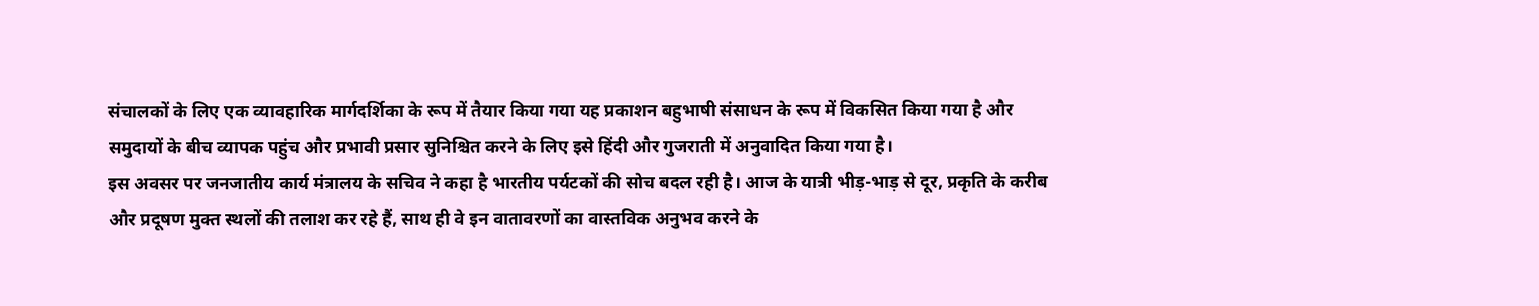संचालकों के लिए एक व्यावहारिक मार्गदर्शिका के रूप में तैयार किया गया यह प्रकाशन बहुभाषी संसाधन के रूप में विकसित किया गया है और समुदायों के बीच व्यापक पहुंच और प्रभावी प्रसार सुनिश्चित करने के लिए इसे हिंदी और गुजराती में अनुवादित किया गया है।
इस अवसर पर जनजातीय कार्य मंत्रालय के सचिव ने कहा है भारतीय पर्यटकों की सोच बदल रही है। आज के यात्री भीड़-भाड़ से दूर, प्रकृति के करीब और प्रदूषण मुक्त स्थलों की तलाश कर रहे हैं, साथ ही वे इन वातावरणों का वास्तविक अनुभव करने के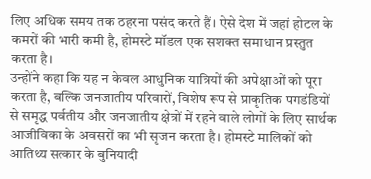लिए अधिक समय तक ठहरना पसंद करते हैं। ऐसे देश में जहां होटल के कमरों की भारी कमी है, होमस्टे मॉडल एक सशक्त समाधान प्रस्तुत करता है।
उन्होंने कहा कि यह न केवल आधुनिक यात्रियों की अपेक्षाओं को पूरा करता है, बल्कि जनजातीय परिवारों, विशेष रूप से प्राकृतिक पगडंडियों से समृद्ध पर्वतीय और जनजातीय क्षेत्रों में रहने वाले लोगों के लिए सार्थक आजीविका के अवसरों का भी सृजन करता है। होमस्टे मालिकों को आतिथ्य सत्कार के बुनियादी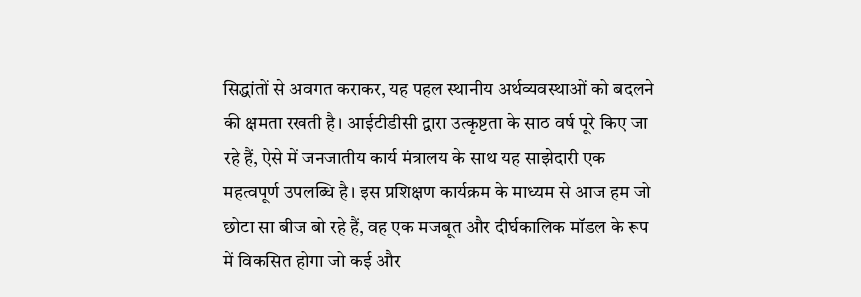सिद्धांतों से अवगत कराकर, यह पहल स्थानीय अर्थव्यवस्थाओं को बदलने की क्षमता रखती है। आईटीडीसी द्वारा उत्कृष्टता के साठ वर्ष पूरे किए जा रहे हैं, ऐसे में जनजातीय कार्य मंत्रालय के साथ यह साझेदारी एक महत्वपूर्ण उपलब्धि है। इस प्रशिक्षण कार्यक्रम के माध्यम से आज हम जो छोटा सा बीज बो रहे हैं, वह एक मजबूत और दीर्घकालिक मॉडल के रूप में विकसित होगा जो कई और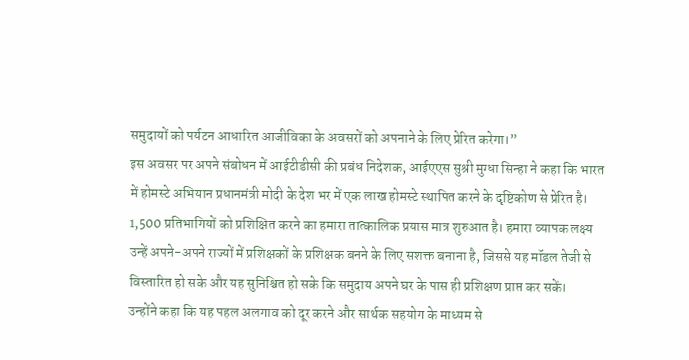समुदायों को पर्यटन आधारित आजीविका के अवसरों को अपनाने के लिए प्रेरित करेगा।”
इस अवसर पर अपने संबोधन में आईटीडीसी की प्रबंध निदेशक, आईएएस सुश्री मुग्धा सिन्हा ने कहा कि भारत में होमस्टे अभियान प्रधानमंत्री मोदी के देश भर में एक लाख होमस्टे स्थापित करने के दृष्टिकोण से प्रेरित है। 1,500 प्रतिभागियों को प्रशिक्षित करने का हमारा तात्कालिक प्रयास मात्र शुरुआत है। हमारा व्यापक लक्ष्य उन्हें अपने-अपने राज्यों में प्रशिक्षकों के प्रशिक्षक बनने के लिए सशक्त बनाना है, जिससे यह मॉडल तेजी से विस्तारित हो सके और यह सुनिश्चित हो सके कि समुदाय अपने घर के पास ही प्रशिक्षण प्राप्त कर सकें।
उन्होंने कहा कि यह पहल अलगाव को दूर करने और सार्थक सहयोग के माध्यम से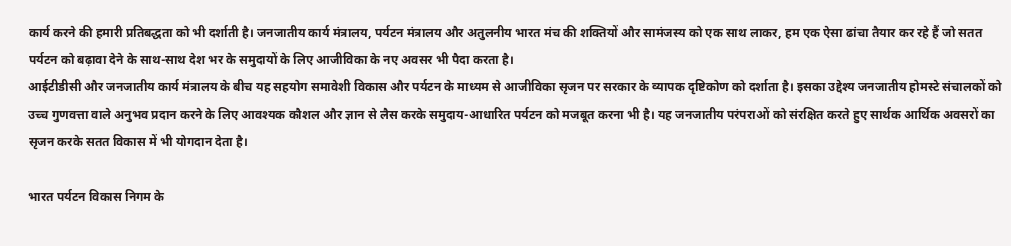कार्य करने की हमारी प्रतिबद्धता को भी दर्शाती है। जनजातीय कार्य मंत्रालय, पर्यटन मंत्रालय और अतुलनीय भारत मंच की शक्तियों और सामंजस्य को एक साथ लाकर, हम एक ऐसा ढांचा तैयार कर रहे हैं जो सतत पर्यटन को बढ़ावा देने के साथ-साथ देश भर के समुदायों के लिए आजीविका के नए अवसर भी पैदा करता है।
आईटीडीसी और जनजातीय कार्य मंत्रालय के बीच यह सहयोग समावेशी विकास और पर्यटन के माध्यम से आजीविका सृजन पर सरकार के व्यापक दृष्टिकोण को दर्शाता है। इसका उद्देश्य जनजातीय होमस्टे संचालकों को उच्च गुणवत्ता वाले अनुभव प्रदान करने के लिए आवश्यक कौशल और ज्ञान से लैस करके समुदाय-आधारित पर्यटन को मजबूत करना भी है। यह जनजातीय परंपराओं को संरक्षित करते हुए सार्थक आर्थिक अवसरों का सृजन करके सतत विकास में भी योगदान देता है।

भारत पर्यटन विकास निगम के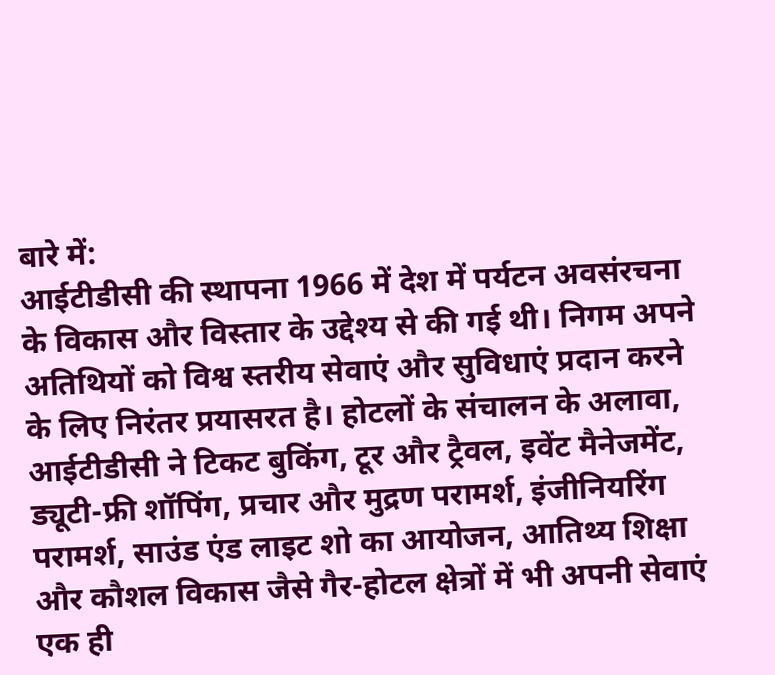बारे में:
आईटीडीसी की स्थापना 1966 में देश में पर्यटन अवसंरचना के विकास और विस्तार के उद्देश्य से की गई थी। निगम अपने अतिथियों को विश्व स्तरीय सेवाएं और सुविधाएं प्रदान करने के लिए निरंतर प्रयासरत है। होटलों के संचालन के अलावा, आईटीडीसी ने टिकट बुकिंग, टूर और ट्रैवल, इवेंट मैनेजमेंट, ड्यूटी-फ्री शॉपिंग, प्रचार और मुद्रण परामर्श, इंजीनियरिंग परामर्श, साउंड एंड लाइट शो का आयोजन, आतिथ्य शिक्षा और कौशल विकास जैसे गैर-होटल क्षेत्रों में भी अपनी सेवाएं एक ही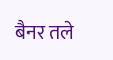बैनर तले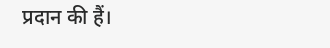प्रदान की हैं।